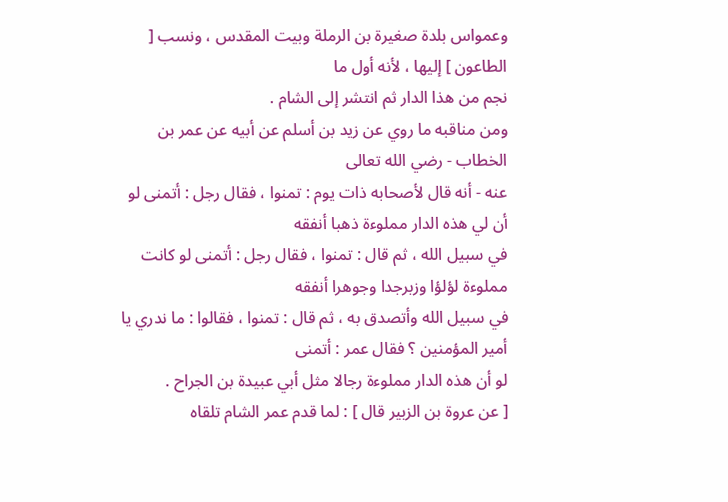وعمواس بلدة صغيرة بن الرملة وبيت المقدس ، ونسب [ الطاعون ] إليها ، لأنه أول ما
نجم من هذا الدار ثم انتشر إلى الشام .
ومن مناقبه ما روي عن زيد بن أسلم عن أبيه عن عمر بن الخطاب - رضي الله تعالى
عنه - أنه قال لأصحابه ذات يوم : تمنوا ، فقال رجل : أتمنى لو أن لي هذه الدار مملوءة ذهبا أنفقه
في سبيل الله ، ثم قال : تمنوا ، فقال رجل : أتمنى لو كانت مملوءة لؤلؤا وزبرجدا وجوهرا أنفقه
في سبيل الله وأتصدق به ، ثم قال : تمنوا ، فقالوا : ما ندري يا أمير المؤمنين ؟ فقال عمر : أتمنى
لو أن هذه الدار مملوءة رجالا مثل أبي عبيدة بن الجراح .
[ عن عروة بن الزبير قال ] : لما قدم عمر الشام تلقاه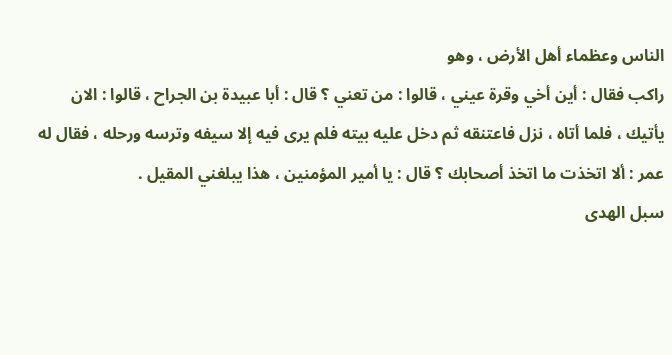الناس وعظماء أهل الأرض ، وهو
راكب فقال : أين أخي وقرة عيني ، قالوا : من تعني ؟ قال : أبا عبيدة بن الجراح ، قالوا : الان
يأتيك ، فلما أتاه ، نزل فاعتنقه ثم دخل عليه بيته فلم يرى فيه إلا سيفه وترسه ورحله ، فقال له
عمر : ألا اتخذت ما اتخذ أصحابك ؟ قال : يا أمير المؤمنين ، هذا يبلغني المقيل .
سبل الهدى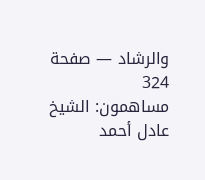والرشاد — صفحة 324
مساهمون: الشيخ عادل أحمد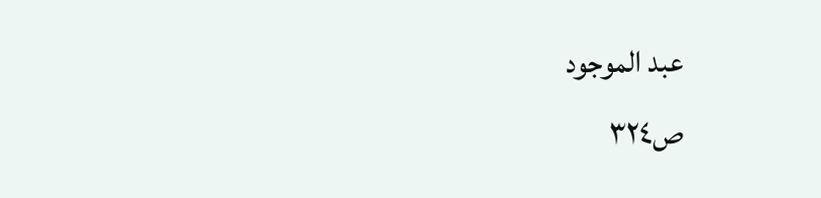عبد الموجود
ص٣٢٤